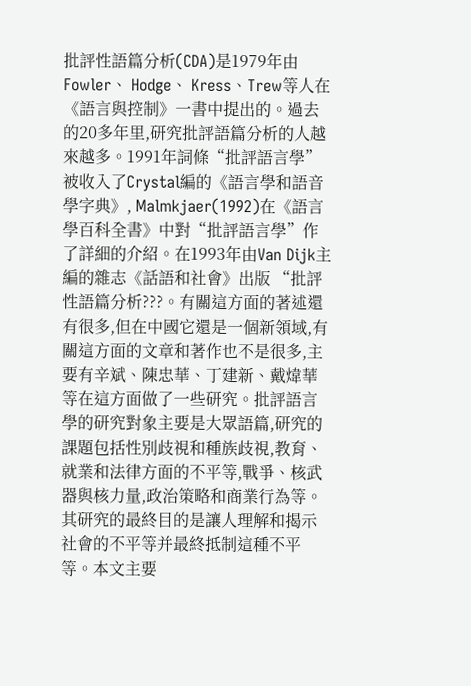批評性語篇分析(CDA)是1979年由Fowler、 Hodge、 Kress、Trew等人在《語言與控制》一書中提出的。過去的20多年里,研究批評語篇分析的人越來越多。1991年詞條“批評語言學”被收入了Crystal編的《語言學和語音學字典》, Malmkjaer(1992)在《語言學百科全書》中對“批評語言學”作了詳細的介紹。在1993年由Van Dijk主編的雜志《話語和社會》出版 “批評性語篇分析???。有關這方面的著述還有很多,但在中國它還是一個新領域,有關這方面的文章和著作也不是很多,主要有辛斌、陳忠華、丁建新、戴煒華等在這方面做了一些研究。批評語言學的研究對象主要是大眾語篇,研究的課題包括性別歧視和種族歧視,教育、就業和法律方面的不平等,戰爭、核武器與核力量,政治策略和商業行為等。其研究的最終目的是讓人理解和揭示社會的不平等并最終抵制這種不平等。本文主要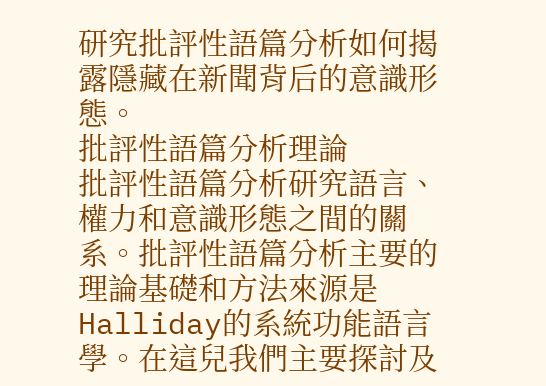研究批評性語篇分析如何揭露隱藏在新聞背后的意識形態。
批評性語篇分析理論
批評性語篇分析研究語言、權力和意識形態之間的關系。批評性語篇分析主要的理論基礎和方法來源是Halliday的系統功能語言學。在這兒我們主要探討及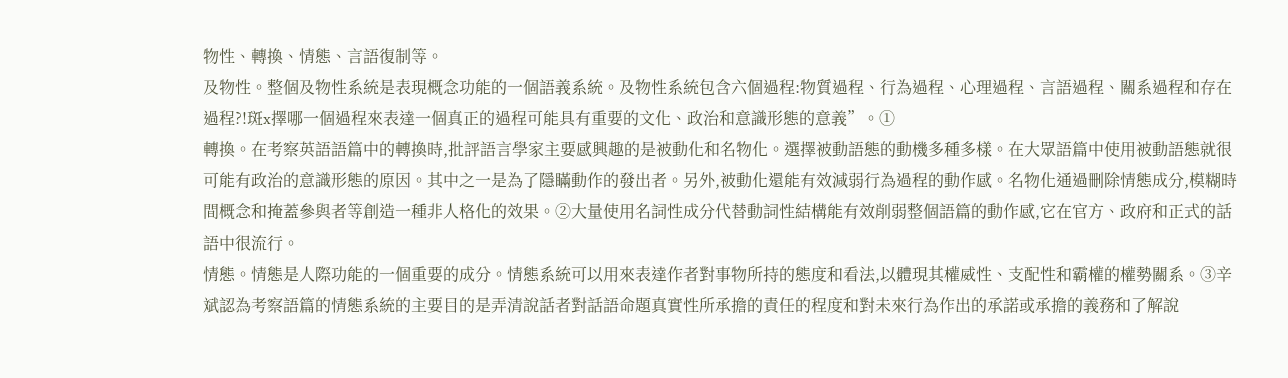物性、轉換、情態、言語復制等。
及物性。整個及物性系統是表現概念功能的一個語義系統。及物性系統包含六個過程:物質過程、行為過程、心理過程、言語過程、關系過程和存在過程?!斑x擇哪一個過程來表達一個真正的過程可能具有重要的文化、政治和意識形態的意義”。①
轉換。在考察英語語篇中的轉換時,批評語言學家主要感興趣的是被動化和名物化。選擇被動語態的動機多種多樣。在大眾語篇中使用被動語態就很可能有政治的意識形態的原因。其中之一是為了隱瞞動作的發出者。另外,被動化還能有效減弱行為過程的動作感。名物化通過刪除情態成分,模糊時間概念和掩蓋參與者等創造一種非人格化的效果。②大量使用名詞性成分代替動詞性結構能有效削弱整個語篇的動作感,它在官方、政府和正式的話語中很流行。
情態。情態是人際功能的一個重要的成分。情態系統可以用來表達作者對事物所持的態度和看法,以體現其權威性、支配性和霸權的權勢關系。③辛斌認為考察語篇的情態系統的主要目的是弄清說話者對話語命題真實性所承擔的責任的程度和對未來行為作出的承諾或承擔的義務和了解說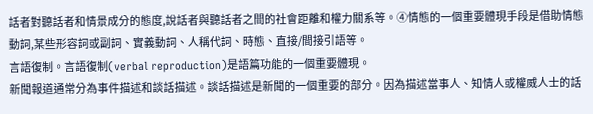話者對聽話者和情景成分的態度,說話者與聽話者之間的社會距離和權力關系等。④情態的一個重要體現手段是借助情態動詞,某些形容詞或副詞、實義動詞、人稱代詞、時態、直接/間接引語等。
言語復制。言語復制(verbal reproduction)是語篇功能的一個重要體現。
新聞報道通常分為事件描述和談話描述。談話描述是新聞的一個重要的部分。因為描述當事人、知情人或權威人士的話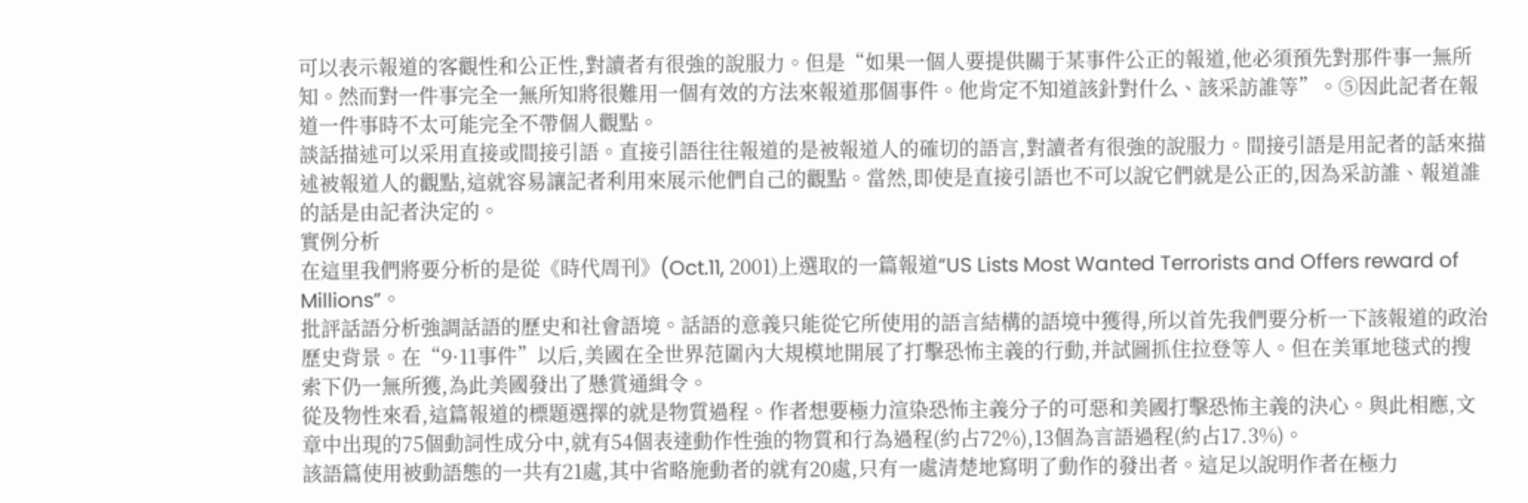可以表示報道的客觀性和公正性,對讀者有很強的說服力。但是“如果一個人要提供關于某事件公正的報道,他必須預先對那件事一無所知。然而對一件事完全一無所知將很難用一個有效的方法來報道那個事件。他肯定不知道該針對什么、該采訪誰等”。⑤因此記者在報道一件事時不太可能完全不帶個人觀點。
談話描述可以采用直接或間接引語。直接引語往往報道的是被報道人的確切的語言,對讀者有很強的說服力。間接引語是用記者的話來描述被報道人的觀點,這就容易讓記者利用來展示他們自己的觀點。當然,即使是直接引語也不可以說它們就是公正的,因為采訪誰、報道誰的話是由記者決定的。
實例分析
在這里我們將要分析的是從《時代周刊》(Oct.11, 2001)上選取的一篇報道“US Lists Most Wanted Terrorists and Offers reward of Millions”。
批評話語分析強調話語的歷史和社會語境。話語的意義只能從它所使用的語言結構的語境中獲得,所以首先我們要分析一下該報道的政治歷史背景。在“9·11事件”以后,美國在全世界范圍內大規模地開展了打擊恐怖主義的行動,并試圖抓住拉登等人。但在美軍地毯式的搜索下仍一無所獲,為此美國發出了懸賞通緝令。
從及物性來看,這篇報道的標題選擇的就是物質過程。作者想要極力渲染恐怖主義分子的可惡和美國打擊恐怖主義的決心。與此相應,文章中出現的75個動詞性成分中,就有54個表達動作性強的物質和行為過程(約占72%),13個為言語過程(約占17.3%)。
該語篇使用被動語態的一共有21處,其中省略施動者的就有20處,只有一處清楚地寫明了動作的發出者。這足以說明作者在極力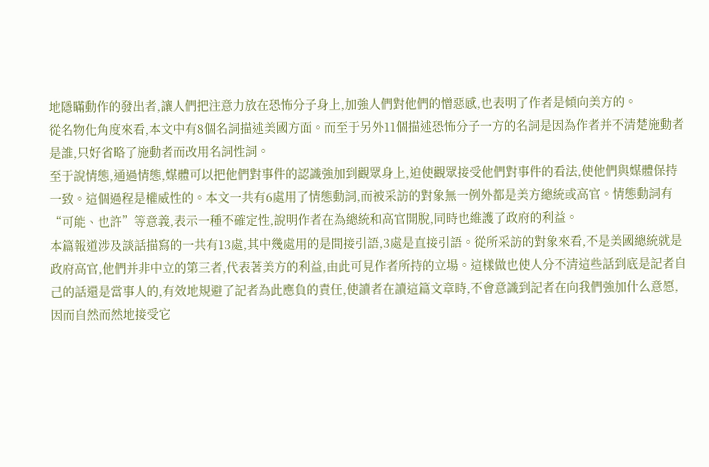地隱瞞動作的發出者,讓人們把注意力放在恐怖分子身上,加強人們對他們的憎惡感,也表明了作者是傾向美方的。
從名物化角度來看,本文中有8個名詞描述美國方面。而至于另外11個描述恐怖分子一方的名詞是因為作者并不清楚施動者是誰,只好省略了施動者而改用名詞性詞。
至于說情態,通過情態,媒體可以把他們對事件的認識強加到觀眾身上,迫使觀眾接受他們對事件的看法,使他們與媒體保持一致。這個過程是權威性的。本文一共有6處用了情態動詞,而被采訪的對象無一例外都是美方總統或高官。情態動詞有“可能、也許”等意義,表示一種不確定性,說明作者在為總統和高官開脫,同時也維護了政府的利益。
本篇報道涉及談話描寫的一共有13處,其中幾處用的是間接引語,3處是直接引語。從所采訪的對象來看,不是美國總統就是政府高官,他們并非中立的第三者,代表著美方的利益,由此可見作者所持的立場。這樣做也使人分不清這些話到底是記者自己的話還是當事人的,有效地規避了記者為此應負的責任,使讀者在讀這篇文章時,不會意識到記者在向我們強加什么意愿,因而自然而然地接受它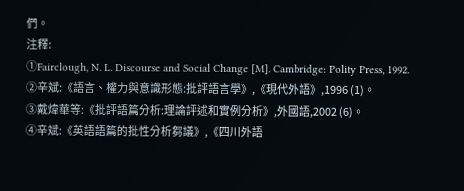們。
注釋:
①Fairclough, N. L. Discourse and Social Change [M]. Cambridge: Polity Press, 1992.
②辛斌:《語言、權力與意識形態:批評語言學》,《現代外語》,1996 (1)。
③戴煒華等:《批評語篇分析:理論評述和實例分析》,外國語,2002 (6)。
④辛斌:《英語語篇的批性分析芻議》,《四川外語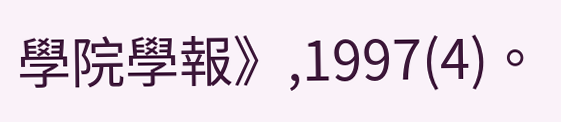學院學報》,1997(4)。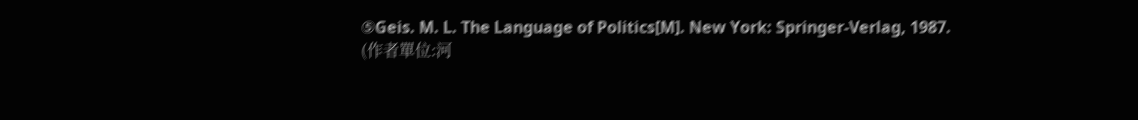⑤Geis. M. L. The Language of Politics[M]. New York: Springer-Verlag, 1987.
(作者單位:河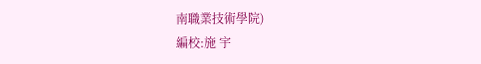南職業技術學院)
編校:施 宇